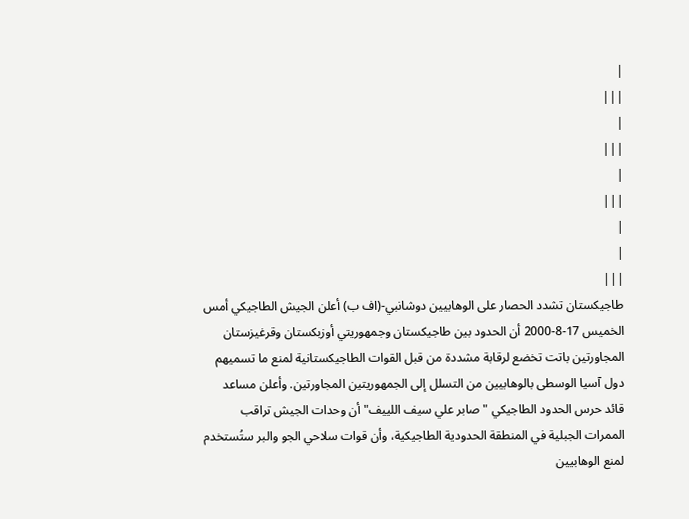|
|||
|
|||
|
|||
|
|
|||
طاجيكستان تشدد الحصار على الوهابيين دوشانبي-(اف ب) أعلن الجيش الطاجيكي أمس الخميس 17-8-2000 أن الحدود بين طاجيكستان وجمهوريتي أوزبكستان وقرغيزستان المجاورتين باتت تخضع لرقابة مشددة من قبل القوات الطاجيكستانية لمنع ما تسميهم دول آسيا الوسطى بالوهابيين من التسلل إلى الجمهوريتين المجاورتين. وأعلن مساعد قائد حرس الحدود الطاجيكي "صابر علي سيف اللييف" أن وحدات الجيش تراقب الممرات الجبلية في المنطقة الحدودية الطاجيكية، وأن قوات سلاحي الجو والبر ستُستخدم لمنع الوهابيين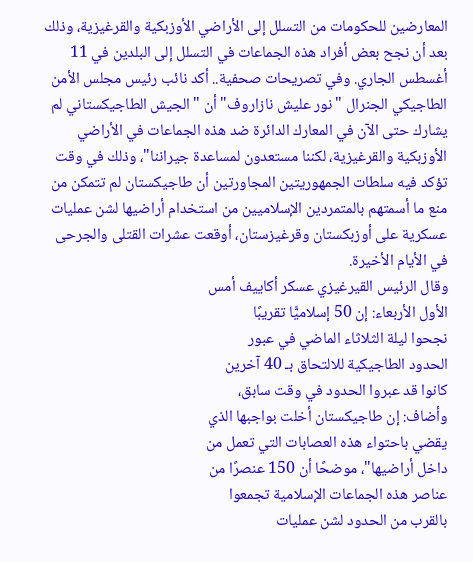المعارضين للحكومات من التسلل إلى الأراضي الأوزبكية والقرغيزية، وذلك بعد أن نجح بعض أفراد هذه الجماعات في التسلل إلى البلدين في 11 أغسطس الجاري. وفي تصريحات صحفية.. أكد نائب رئيس مجلس الأمن الطاجيكي الجنرال "نور عليش نازاروف" أن "الجيش الطاجيكستاني لم يشارك حتى الآن في المعارك الدائرة ضد هذه الجماعات في الأراضي الأوزبكية والقرغيزية، لكننا مستعدون لمساعدة جيراننا"، وذلك في وقت تؤكد فيه سلطات الجمهوريتين المجاورتين أن طاجيكستان لم تتمكن من منع ما أسمتهم بالمتمردين الإسلاميين من استخدام أراضيها لشن عمليات عسكرية على أوزبكستان وقرغيزستان، أوقعت عشرات القتلى والجرحى في الأيام الأخيرة.
وقال الرئيس القيرغيزي عسكر أكاييف أمس
الأول الأربعاء: إن 50 إسلاميًّا تقريبًا
نجحوا ليلة الثلاثاء الماضي في عبور
الحدود الطاجيكية للالتحاق بـ 40 آخرين
كانوا قد عبروا الحدود في وقت سابق،
وأضاف: إن طاجيكستان أخلت بواجبها الذي
يقضي باحتواء هذه العصابات التي تعمل من
داخل أراضيها"، موضحًا أن 150 عنصرًا من
عناصر هذه الجماعات الإسلامية تجمعوا
بالقرب من الحدود لشن عمليات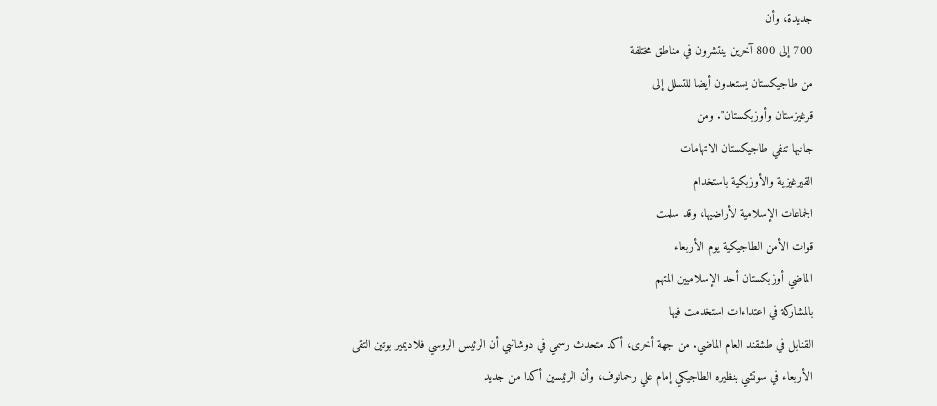جديدة، وأن
700 إلى 800 آخرين ينتشرون في مناطق مختلفة
من طاجيكستان يستعدون أيضا للتسلل إلى
قرغيزستان وأوزبكستان". ومن
جانبها تنفي طاجيكستان الاتهامات
القيرغيزية والأوزبكية باستخدام
الجماعات الإسلامية لأراضيها، وقد سلمت
قوات الأمن الطاجيكية يوم الأربعاء
الماضي أوزبكستان أحد الإسلاميين المتهم
بالمشاركة في اعتداءات استخدمت فيها
القنابل في طشقند العام الماضي. من جهة أخرى، أكد متحدث رسمي في دوشانبي أن الرئيس الروسي فلاديمير بوتين التقى الأربعاء في سوتشي بنظيره الطاجيكي إمام علي رحمانوف، وأن الرئيسين أكدا من جديد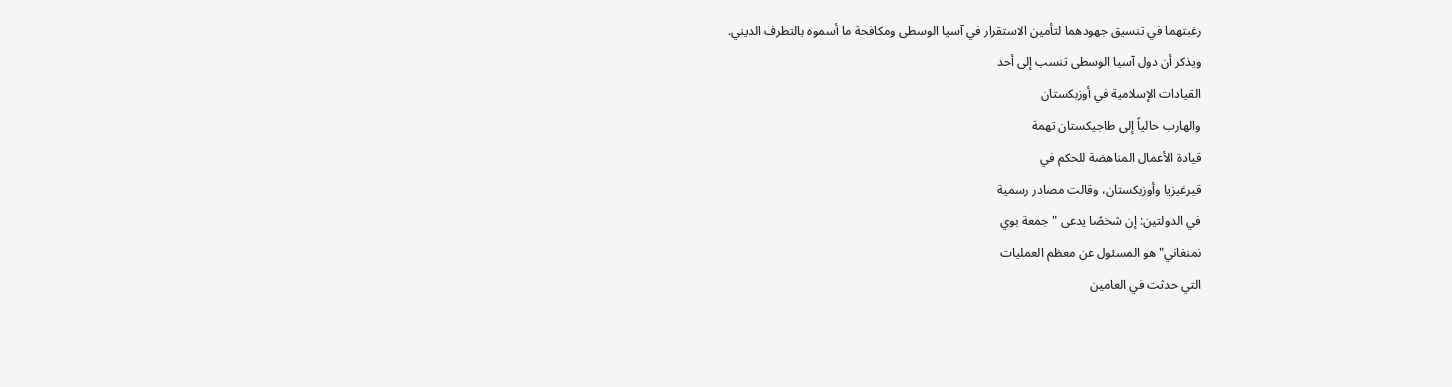رغبتهما في تنسيق جهودهما لتأمين الاستقرار في آسيا الوسطى ومكافحة ما أسموه بالتطرف الديني.
ويذكر أن دول آسيا الوسطى تنسب إلى أحد
القيادات الإسلامية في أوزبكستان
والهارب حالياً إلى طاجيكستان تهمة
قيادة الأعمال المناهضة للحكم في
قيرغيزيا وأوزبكستان، وقالت مصادر رسمية
في الدولتين: إن شخصًا يدعى "جمعة بوي
نمنغاني" هو المسئول عن معظم العمليات
التي حدثت في العامين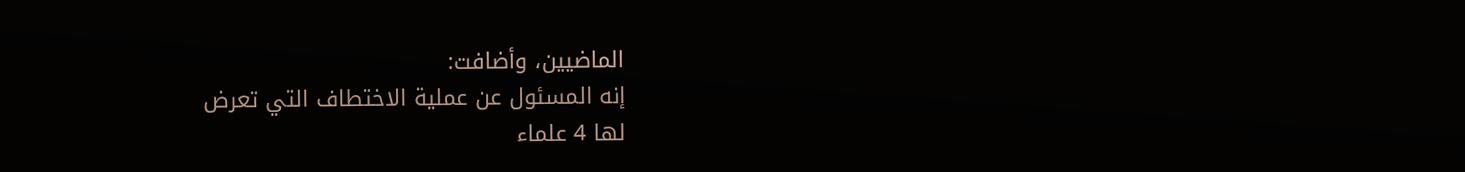الماضيين، وأضافت:
إنه المسئول عن عملية الاختطاف التي تعرض
لها 4 علماء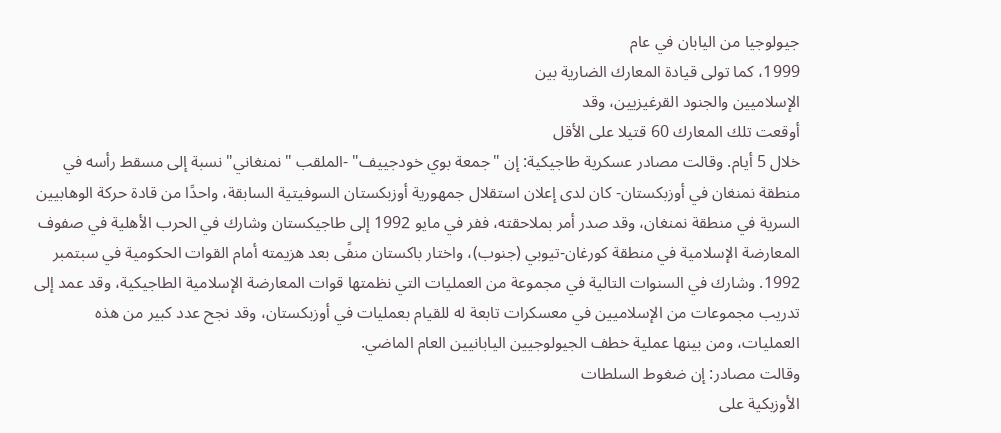جيولوجيا من اليابان في عام
1999، كما تولى قيادة المعارك الضارية بين
الإسلاميين والجنود القرغيزيين، وقد
أوقعت تلك المعارك 60 قتيلا على الأقل
خلال 5 أيام. وقالت مصادر عسكرية طاجيكية: إن "جمعة بوي خودجييف" -الملقب "نمنغاني" نسبة إلى مسقط رأسه في منطقة نمنغان في أوزبكستان- كان لدى إعلان استقلال جمهورية أوزبكستان السوفيتية السابقة، واحدًا من قادة حركة الوهابيين السرية في منطقة نمنغان، وقد صدر أمر بملاحقته، ففر في مايو 1992 إلى طاجيكستان وشارك في الحرب الأهلية في صفوف المعارضة الإسلامية في منطقة كورغان-تيوبي (جنوب)، واختار باكستان منفًى بعد هزيمته أمام القوات الحكومية في سبتمبر 1992. وشارك في السنوات التالية في مجموعة من العمليات التي نظمتها قوات المعارضة الإسلامية الطاجيكية، وقد عمد إلى تدريب مجموعات من الإسلاميين في معسكرات تابعة له للقيام بعمليات في أوزبكستان، وقد نجح عدد كبير من هذه العمليات، ومن بينها عملية خطف الجيولوجيين اليابانيين العام الماضي.
وقالت مصادر: إن ضغوط السلطات
الأوزبكية على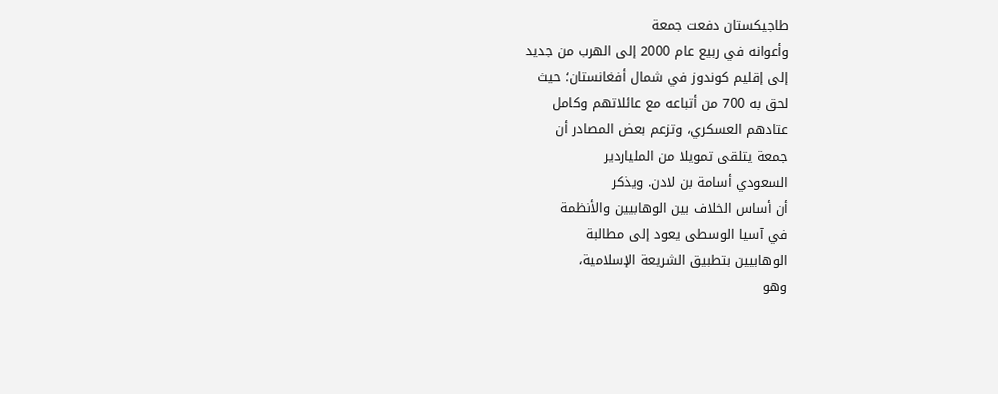طاجيكستان دفعت جمعة
وأعوانه في ربيع عام 2000 إلى الهرب من جديد
إلى إقليم كوندوز في شمال أفغانستان؛ حيث
لحق به 700 من أتباعه مع عائلاتهم وكامل
عتادهم العسكري، وتزعم بعض المصادر أن
جمعة يتلقى تمويلا من الملياردير
السعودي أسامة بن لادن. ويذكر
أن أساس الخلاف بين الوهابيين والأنظمة
في آسيا الوسطى يعود إلى مطالبة
الوهابيين بتطبيق الشريعة الإسلامية،
وهو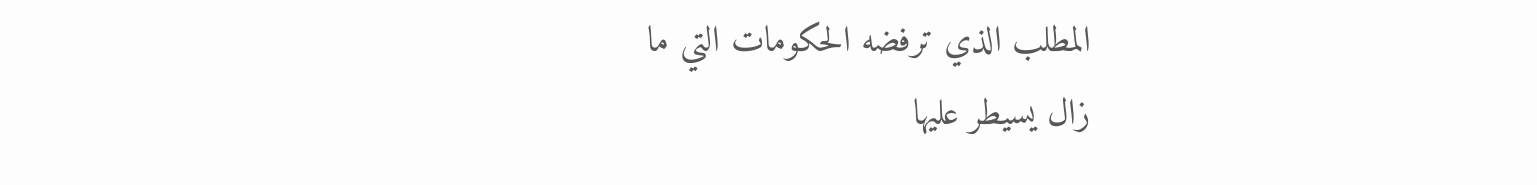المطلب الذي ترفضه الحكومات التي ما
زال يسيطر عليها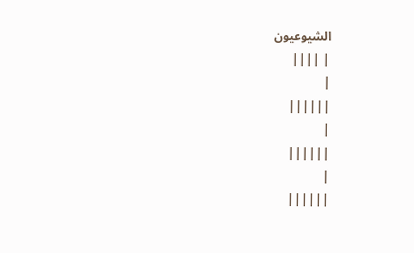الشيوعيون
| ||||
|
||||||
|
||||||
|
||||||